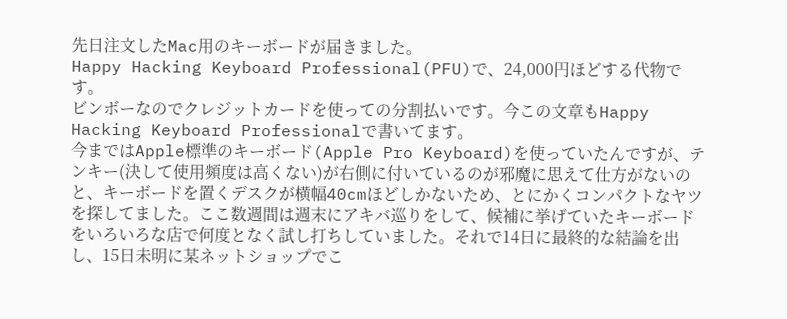先日注文したMac用のキーボードが届きました。
Happy Hacking Keyboard Professional(PFU)で、24,000円ほどする代物です。
ビンボーなのでクレジットカードを使っての分割払いです。今この文章もHappy Hacking Keyboard Professionalで書いてます。
今まではApple標準のキーボード(Apple Pro Keyboard)を使っていたんですが、テンキー(決して使用頻度は高くない)が右側に付いているのが邪魔に思えて仕方がないのと、キーボードを置くデスクが横幅40cmほどしかないため、とにかくコンパクトなヤツを探してました。ここ数週間は週末にアキバ巡りをして、候補に挙げていたキーボードをいろいろな店で何度となく試し打ちしていました。それで14日に最終的な結論を出し、15日未明に某ネットショップでこ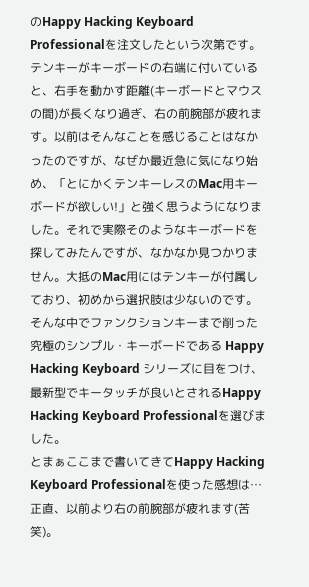のHappy Hacking Keyboard Professionalを注文したという次第です。
テンキーがキーボードの右端に付いていると、右手を動かす距離(キーボードとマウスの間)が長くなり過ぎ、右の前腕部が疲れます。以前はそんなことを感じることはなかったのですが、なぜか最近急に気になり始め、「とにかくテンキーレスのMac用キーボードが欲しい!」と強く思うようになりました。それで実際そのようなキーボードを探してみたんですが、なかなか見つかりません。大抵のMac用にはテンキーが付属しており、初めから選択肢は少ないのです。そんな中でファンクションキーまで削った究極のシンプル・キーボードである Happy Hacking Keyboard シリーズに目をつけ、最新型でキータッチが良いとされるHappy Hacking Keyboard Professionalを選びました。
とまぁここまで書いてきてHappy Hacking Keyboard Professionalを使った感想は…正直、以前より右の前腕部が疲れます(苦笑)。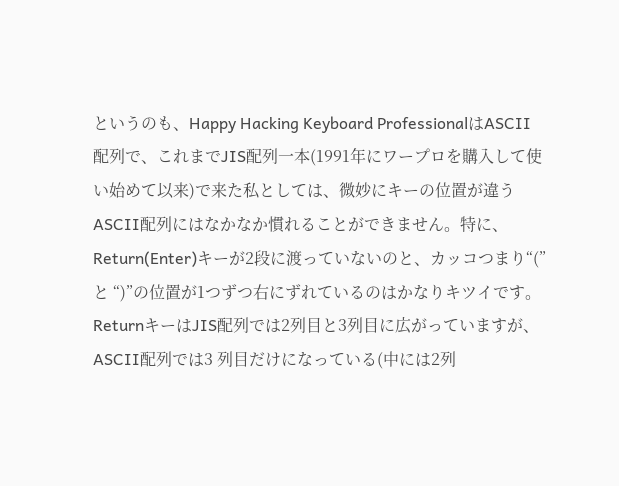というのも、Happy Hacking Keyboard ProfessionalはASCII配列で、これまでJIS配列一本(1991年にワープロを購入して使い始めて以来)で来た私としては、微妙にキーの位置が違うASCII配列にはなかなか慣れることができません。特に、Return(Enter)キーが2段に渡っていないのと、カッコつまり“(”と “)”の位置が1つずつ右にずれているのはかなりキツイです。ReturnキーはJIS配列では2列目と3列目に広がっていますが、ASCII配列では3 列目だけになっている(中には2列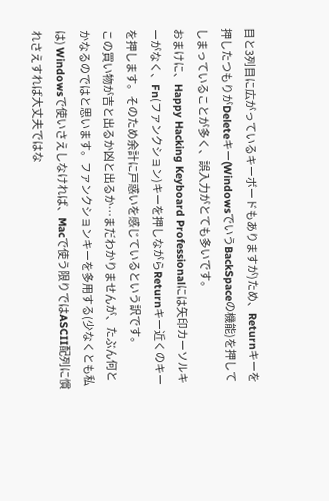目と3列目に広がっているキーボードもありますが)ため、Returnキーを押したつもりがDeleteキー(WindowsでいうBackSpaceの機能)を押してしまっていることが多く、誤入力がとても多いです。
おまけに、Happy Hacking Keyboard Professionalには矢印カーソルキーがなく、Fn(ファンクション)キーを押しながらReturnキー近くのキーを押します。そのため余計に戸惑いを感じているという訳です。
この買い物が吉と出るか凶と出るか…まだわかりませんが、たぶん何とかなるのではと思います。ファンクションキーを多用する(少なくとも私は) Windowsで使いさえしなければ、Macで使う限りではASCII配列に慣れさえすれば大丈夫ではな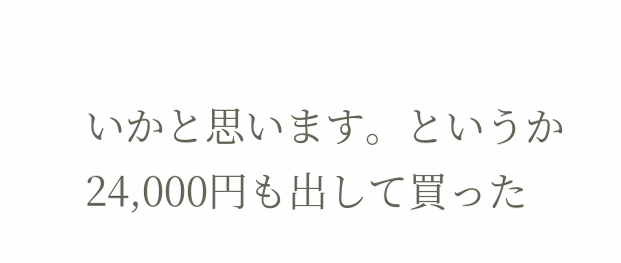いかと思います。というか24,000円も出して買った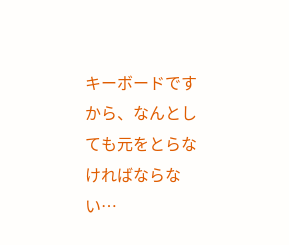キーボードですから、なんとしても元をとらなければならない…